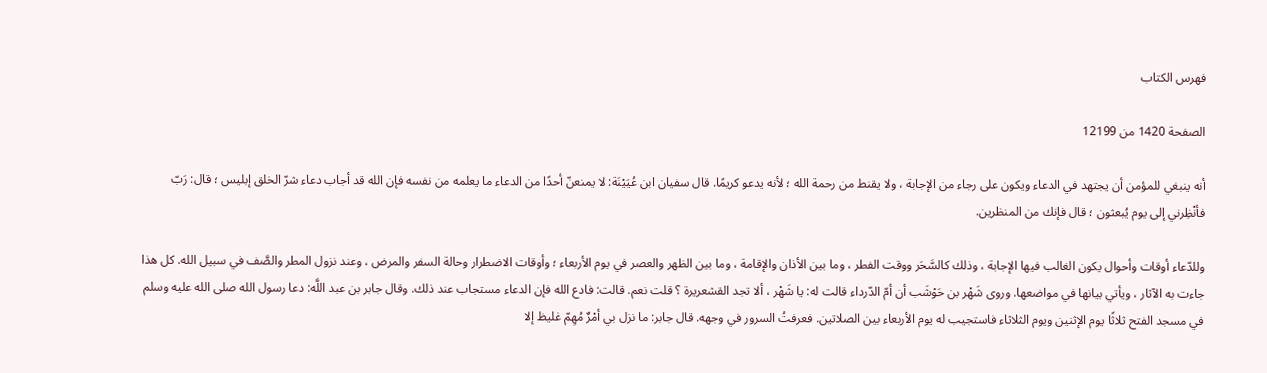فهرس الكتاب

الصفحة 1420 من 12199

أنه ينبغي للمؤمن أن يجتهد في الدعاء ويكون على رجاء من الإجابة ، ولا يقنط من رحمة الله ؛ لأنه يدعو كريمًا. قال سفيان ابن عُيَيْنَة: لا يمنعنّ أحدًا من الدعاء ما يعلمه من نفسه فإن الله قد أجاب دعاء شرّ الخلق إبليس ؛ قال: رَبّ فأنْظِرني إلى يوم يُبعثون ؛ قال فإنك من المنظرين.

وللدّعاء أوقات وأحوال يكون الغالب فيها الإجابة ، وذلك كالسَّحَر ووقت الفطر ، وما بين الأذان والإقامة ، وما بين الظهر والعصر في يوم الأربعاء ؛ وأوقات الاضطرار وحالة السفر والمرض ، وعند نزول المطر والصَّف في سبيل الله. كل هذا جاءت به الآثار ، ويأتي بيانها في مواضعها. وروى شَهْر بن حَوْشَب أن أمّ الدّرداء قالت له: يا شَهْر ، ألا تجد القشعريرة ؟ قلت نعم. قالت: فادع الله فإن الدعاء مستجاب عند ذلك. وقال جابر بن عبد اللَّه: دعا رسول الله صلى الله عليه وسلم في مسجد الفتح ثلاثًا يوم الإثنين ويوم الثلاثاء فاستجيب له يوم الأربعاء بين الصلاتين. فعرفتُ السرور في وجهه. قال جابر: ما نزل بي أمْرٌ مُهِمّ غليظ إلا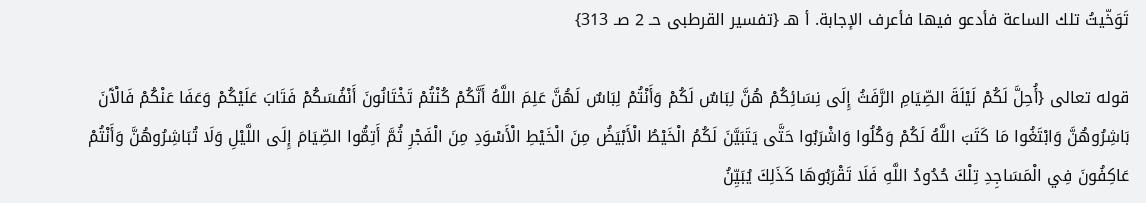تَوَخّيتُ تلك الساعة فأدعو فيها فأعرف الإجابة. أ هـ {تفسير القرطبى حـ 2 صـ 313}

قوله تعالى {أُحِلَّ لَكُمْ لَيْلَةَ الصِّيَامِ الرَّفَثُ إِلَى نِسَائِكُمْ هُنَّ لِبَاسٌ لَكُمْ وَأَنْتُمْ لِبَاسٌ لَهُنَّ عَلِمَ اللَّهُ أَنَّكُمْ كُنْتُمْ تَخْتَانُونَ أَنْفُسَكُمْ فَتَابَ عَلَيْكُمْ وَعَفَا عَنْكُمْ فَالْآَنَ بَاشِرُوهُنَّ وَابْتَغُوا مَا كَتَبَ اللَّهُ لَكُمْ وَكُلُوا وَاشْرَبُوا حَتَّى يَتَبَيَّنَ لَكُمُ الْخَيْطُ الْأَبْيَضُ مِنَ الْخَيْطِ الْأَسْوَدِ مِنَ الْفَجْرِ ثُمَّ أَتِمُّوا الصِّيَامَ إِلَى اللَّيْلِ وَلَا تُبَاشِرُوهُنَّ وَأَنْتُمْ عَاكِفُونَ فِي الْمَسَاجِدِ تِلْكَ حُدُودُ اللَّهِ فَلَا تَقْرَبُوهَا كَذَلِكَ يُبَيِّنُ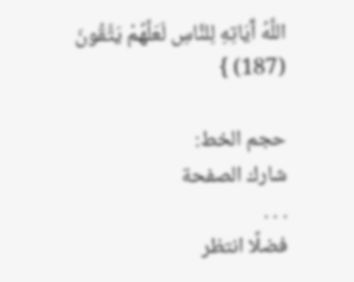اللَّهُ آَيَاتِهِ لِلنَّاسِ لَعَلَّهُمْ يَتَّقُونَ (187) }

حجم الخط:
شارك الصفحة
. . .
فضلًا انتظر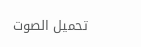تحميل الصوت